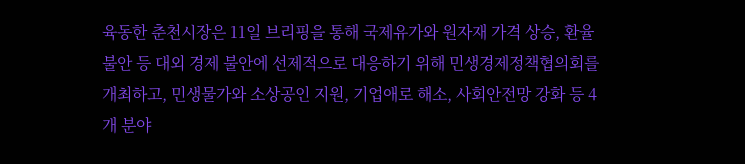육동한 춘천시장은 11일 브리핑을 통해 국제유가와 원자재 가격 상승, 환율 불안 등 대외 경제 불안에 선제적으로 대응하기 위해 민생경제정책협의회를 개최하고, 민생물가와 소상공인 지원, 기업애로 해소, 사회안전망 강화 등 4개 분야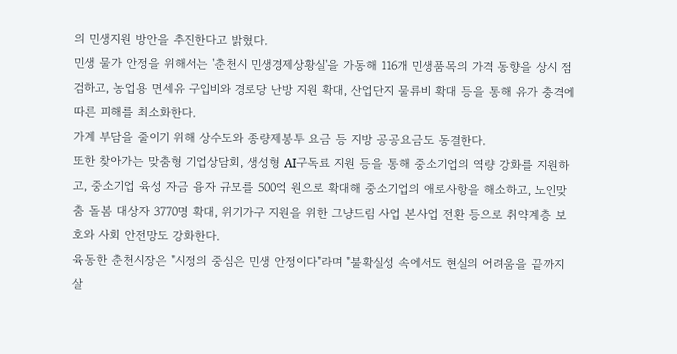의 민생지원 방안을 추진한다고 밝혔다.
민생 물가 안정을 위해서는 '춘천시 민생경제상황실'을 가동해 116개 민생품목의 가격 동향을 상시 점검하고, 농업용 면세유 구입비와 경로당 난방 지원 확대, 산업단지 물류비 확대 등을 통해 유가 충격에 따른 피해를 최소화한다.
가계 부담을 줄이기 위해 상수도와 종량제봉투 요금 등 지방 공공요금도 동결한다.
또한 찾아가는 맞춤형 기업상담회, 생성형 AI구독료 지원 등을 통해 중소기업의 역량 강화를 지원하고, 중소기업 육성 자금 융자 규모를 500억 원으로 확대해 중소기업의 애로사항을 해소하고, 노인맞춤 돌봄 대상자 3770명 확대, 위기가구 지원을 위한 그냥드림 사업 본사업 전환 등으로 취약계층 보호와 사회 안전망도 강화한다.
육동한 춘천시장은 "시정의 중심은 민생 안정이다"라며 "불확실성 속에서도 현실의 어려움을 끝까지 살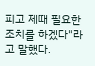피고 제때 필요한 조치를 하겠다"라고 말했다.